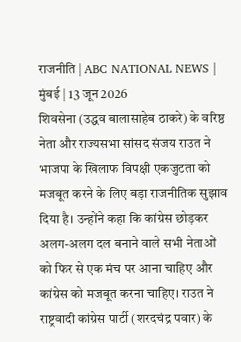राजनीति | ABC NATIONAL NEWS | मुंबई | 13 जून 2026
शिवसेना (उद्धव बालासाहेब ठाकरे) के वरिष्ठ नेता और राज्यसभा सांसद संजय राउत ने भाजपा के खिलाफ विपक्षी एकजुटता को मजबूत करने के लिए बड़ा राजनीतिक सुझाव दिया है। उन्होंने कहा कि कांग्रेस छोड़कर अलग-अलग दल बनाने वाले सभी नेताओं को फिर से एक मंच पर आना चाहिए और कांग्रेस को मजबूत करना चाहिए। राउत ने राष्ट्रवादी कांग्रेस पार्टी (शरदचंद्र पवार) के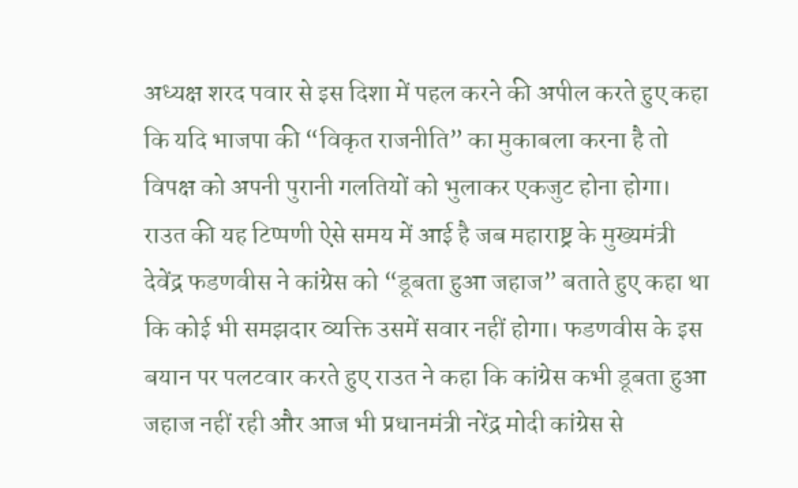अध्यक्ष शरद पवार से इस दिशा में पहल करने की अपील करते हुए कहा कि यदि भाजपा की “विकृत राजनीति” का मुकाबला करना है तो विपक्ष को अपनी पुरानी गलतियों को भुलाकर एकजुट होना होगा।
राउत की यह टिप्पणी ऐसे समय में आई है जब महाराष्ट्र के मुख्यमंत्री देवेंद्र फडणवीस ने कांग्रेस को “डूबता हुआ जहाज” बताते हुए कहा था कि कोई भी समझदार व्यक्ति उसमें सवार नहीं होगा। फडणवीस के इस बयान पर पलटवार करते हुए राउत ने कहा कि कांग्रेस कभी डूबता हुआ जहाज नहीं रही और आज भी प्रधानमंत्री नरेंद्र मोदी कांग्रेस से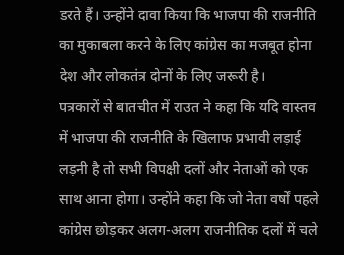डरते हैं। उन्होंने दावा किया कि भाजपा की राजनीति का मुकाबला करने के लिए कांग्रेस का मजबूत होना देश और लोकतंत्र दोनों के लिए जरूरी है।
पत्रकारों से बातचीत में राउत ने कहा कि यदि वास्तव में भाजपा की राजनीति के खिलाफ प्रभावी लड़ाई लड़नी है तो सभी विपक्षी दलों और नेताओं को एक साथ आना होगा। उन्होंने कहा कि जो नेता वर्षों पहले कांग्रेस छोड़कर अलग-अलग राजनीतिक दलों में चले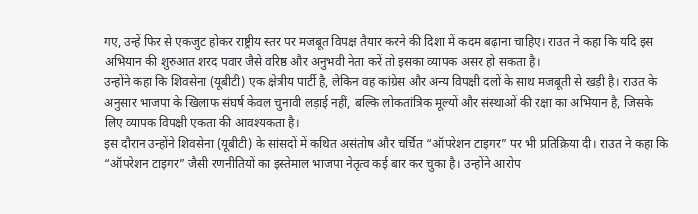गए, उन्हें फिर से एकजुट होकर राष्ट्रीय स्तर पर मजबूत विपक्ष तैयार करने की दिशा में कदम बढ़ाना चाहिए। राउत ने कहा कि यदि इस अभियान की शुरुआत शरद पवार जैसे वरिष्ठ और अनुभवी नेता करें तो इसका व्यापक असर हो सकता है।
उन्होंने कहा कि शिवसेना (यूबीटी) एक क्षेत्रीय पार्टी है, लेकिन वह कांग्रेस और अन्य विपक्षी दलों के साथ मजबूती से खड़ी है। राउत के अनुसार भाजपा के खिलाफ संघर्ष केवल चुनावी लड़ाई नहीं, बल्कि लोकतांत्रिक मूल्यों और संस्थाओं की रक्षा का अभियान है, जिसके लिए व्यापक विपक्षी एकता की आवश्यकता है।
इस दौरान उन्होंने शिवसेना (यूबीटी) के सांसदों में कथित असंतोष और चर्चित “ऑपरेशन टाइगर” पर भी प्रतिक्रिया दी। राउत ने कहा कि “ऑपरेशन टाइगर” जैसी रणनीतियों का इस्तेमाल भाजपा नेतृत्व कई बार कर चुका है। उन्होंने आरोप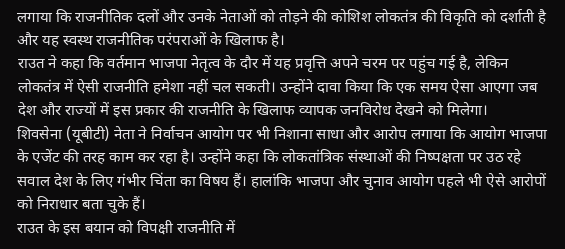लगाया कि राजनीतिक दलों और उनके नेताओं को तोड़ने की कोशिश लोकतंत्र की विकृति को दर्शाती है और यह स्वस्थ राजनीतिक परंपराओं के खिलाफ है।
राउत ने कहा कि वर्तमान भाजपा नेतृत्व के दौर में यह प्रवृत्ति अपने चरम पर पहुंच गई है, लेकिन लोकतंत्र में ऐसी राजनीति हमेशा नहीं चल सकती। उन्होंने दावा किया कि एक समय ऐसा आएगा जब देश और राज्यों में इस प्रकार की राजनीति के खिलाफ व्यापक जनविरोध देखने को मिलेगा।
शिवसेना (यूबीटी) नेता ने निर्वाचन आयोग पर भी निशाना साधा और आरोप लगाया कि आयोग भाजपा के एजेंट की तरह काम कर रहा है। उन्होंने कहा कि लोकतांत्रिक संस्थाओं की निष्पक्षता पर उठ रहे सवाल देश के लिए गंभीर चिंता का विषय हैं। हालांकि भाजपा और चुनाव आयोग पहले भी ऐसे आरोपों को निराधार बता चुके हैं।
राउत के इस बयान को विपक्षी राजनीति में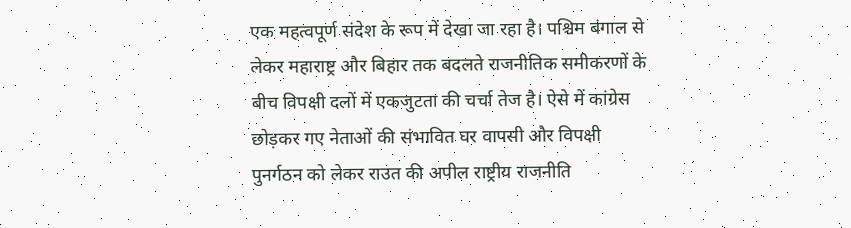एक महत्वपूर्ण संदेश के रूप में देखा जा रहा है। पश्चिम बंगाल से लेकर महाराष्ट्र और बिहार तक बदलते राजनीतिक समीकरणों के बीच विपक्षी दलों में एकजुटता की चर्चा तेज है। ऐसे में कांग्रेस छोड़कर गए नेताओं की संभावित घर वापसी और विपक्षी पुनर्गठन को लेकर राउत की अपील राष्ट्रीय राजनीति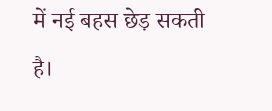में नई बहस छेड़ सकती है।